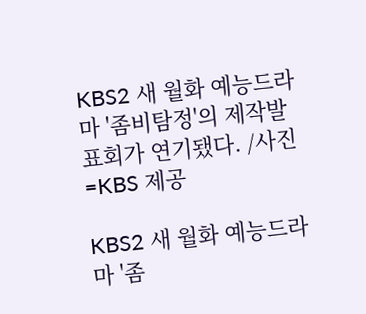KBS2 새 월화 예능드라마 '좀비탐정'의 제작발표회가 연기됐다. /사진=KBS 제공

KBS2 새 월화 예능드라마 '좀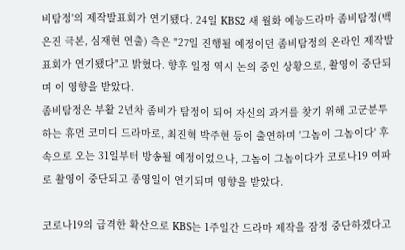비탐정'의 제작발표회가 연기됐다. 24일 KBS2 새 월화 예능드라마 좀비탐정(백은진 극본, 심재현 연출) 측은 "27일 진행될 예정이던 좀비탐정의 온라인 제작발표회가 연기됐다"고 밝혔다. 향후 일정 역시 논의 중인 상황으로, 촬영이 중단되며 이 영향을 받았다.
좀비탐정은 부활 2년차 좀비가 탐정이 되어 자신의 과거를 찾기 위해 고군분투하는 휴먼 코미디 드라마로, 최진혁 박주현 등이 출연하며 '그놈이 그놈이다' 후속으로 오는 31일부터 방송될 예정이었으나, 그놈이 그놈이다가 코로나19 여파로 촬영이 중단되고 종영일이 연기되며 영향을 받았다.

코로나19의 급격한 확산으로 KBS는 1주일간 드라마 제작을 잠정 중단하겠다고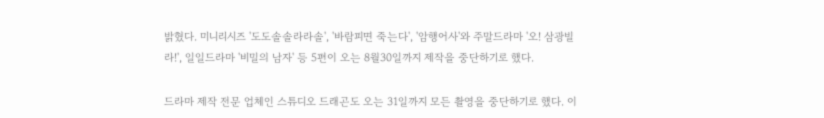밝혔다. 미니리시즈 '도도솔솔라라솔', '바람피면 죽는다', '암행어사'와 주말드라마 '오! 삼광빌라!', 일일드라마 '비밀의 남자' 등 5편이 오는 8월30일까지 제작을 중단하기로 했다.

드라마 제작 전문 업체인 스튜디오 드래곤도 오는 31일까지 모든 촬영을 중단하기로 했다. 이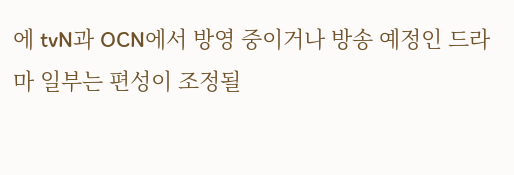에 tvN과 OCN에서 방영 중이거나 방송 예정인 드라마 일부는 편성이 조정될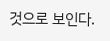것으로 보인다.